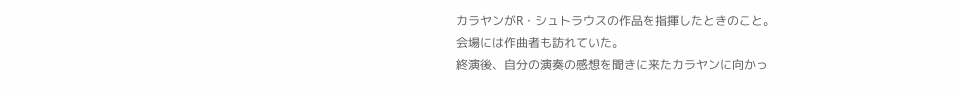カラヤンがR・シュトラウスの作品を指揮したときのこと。
会場には作曲者も訪れていた。
終演後、自分の演奏の感想を聞きに来たカラヤンに向かっ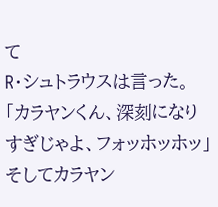て
R・シュトラウスは言った。
「カラヤンくん、深刻になりすぎじゃよ、フォッホッホッ」
そしてカラヤン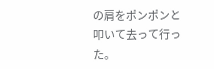の肩をポンポンと叩いて去って行った。